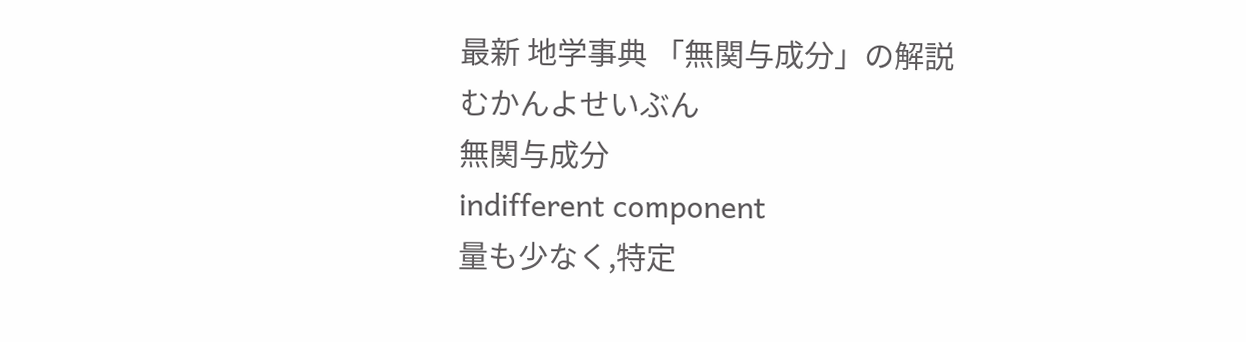最新 地学事典 「無関与成分」の解説
むかんよせいぶん
無関与成分
indifferent component
量も少なく,特定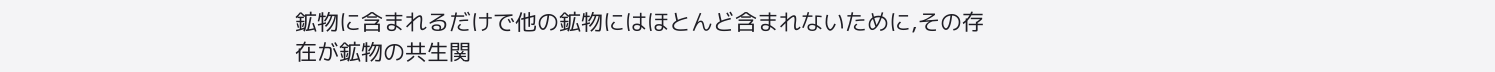鉱物に含まれるだけで他の鉱物にはほとんど含まれないために,その存在が鉱物の共生関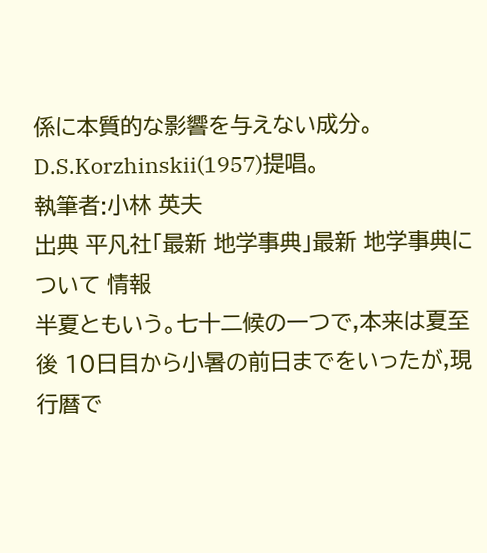係に本質的な影響を与えない成分。D.S.Korzhinskii(1957)提唱。
執筆者:小林 英夫
出典 平凡社「最新 地学事典」最新 地学事典について 情報
半夏ともいう。七十二候の一つで,本来は夏至後 10日目から小暑の前日までをいったが,現行暦で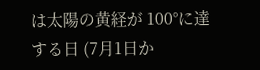は太陽の黄経が 100°に達する日 (7月1日か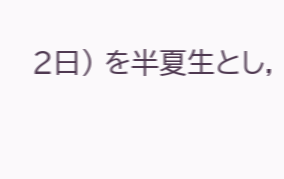2日) を半夏生とし,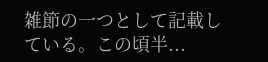雑節の一つとして記載している。この頃半...